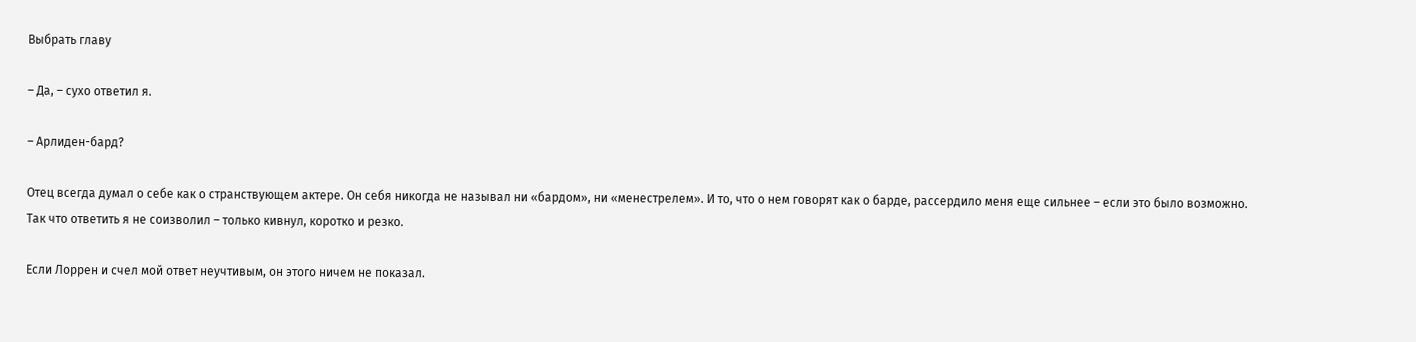Выбрать главу

– Да, – сухо ответил я.

– Арлиден-бард?

Отец всегда думал о себе как о странствующем актере. Он себя никогда не называл ни «бардом», ни «менестрелем». И то, что о нем говорят как о барде, рассердило меня еще сильнее – если это было возможно. Так что ответить я не соизволил – только кивнул, коротко и резко.

Если Лоррен и счел мой ответ неучтивым, он этого ничем не показал.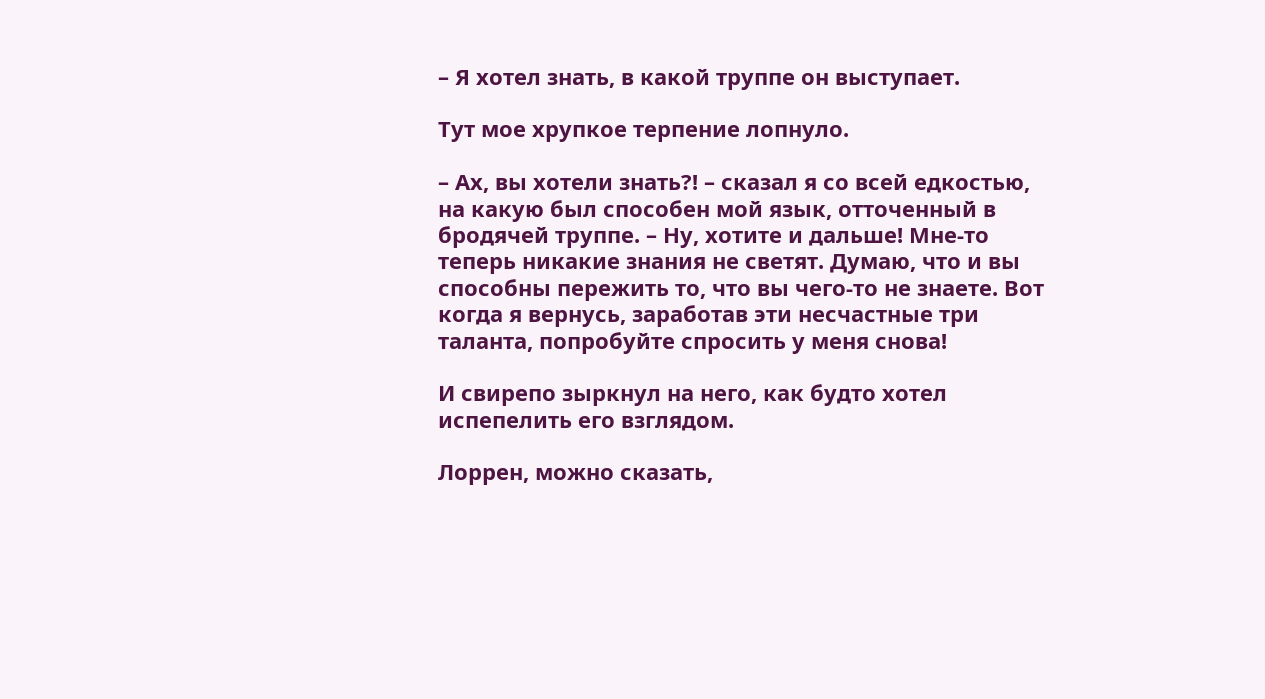– Я хотел знать, в какой труппе он выступает.

Тут мое хрупкое терпение лопнуло.

– Ах, вы хотели знать?! – сказал я со всей едкостью, на какую был способен мой язык, отточенный в бродячей труппе. – Ну, хотите и дальше! Мне-то теперь никакие знания не светят. Думаю, что и вы способны пережить то, что вы чего-то не знаете. Вот когда я вернусь, заработав эти несчастные три таланта, попробуйте спросить у меня снова!

И свирепо зыркнул на него, как будто хотел испепелить его взглядом.

Лоррен, можно сказать,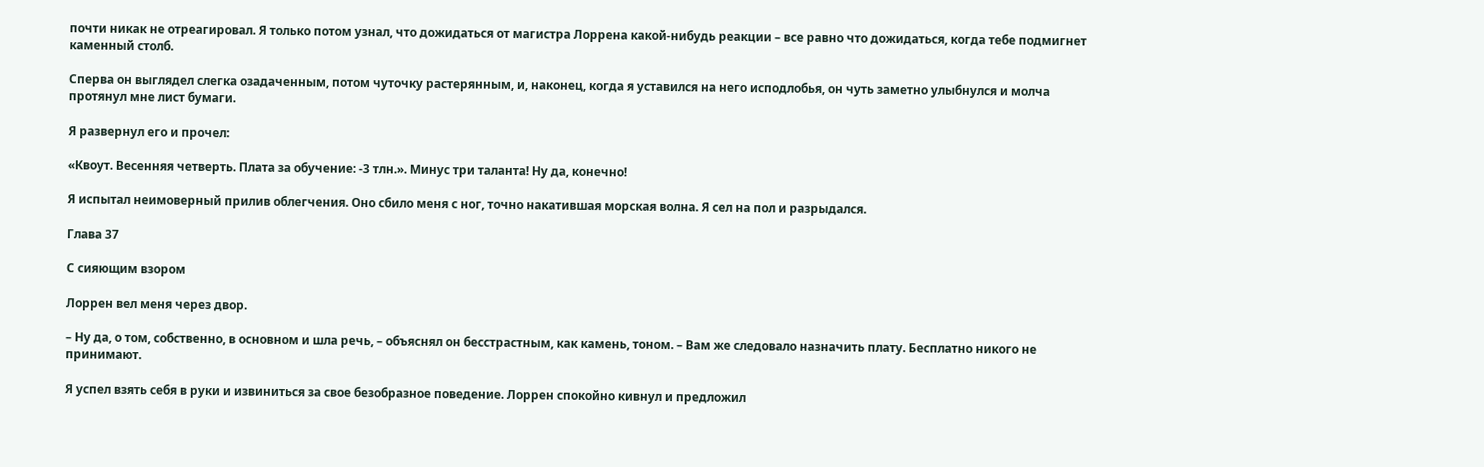почти никак не отреагировал. Я только потом узнал, что дожидаться от магистра Лоррена какой-нибудь реакции – все равно что дожидаться, когда тебе подмигнет каменный столб.

Сперва он выглядел слегка озадаченным, потом чуточку растерянным, и, наконец, когда я уставился на него исподлобья, он чуть заметно улыбнулся и молча протянул мне лист бумаги.

Я развернул его и прочел:

«Квоут. Весенняя четверть. Плата за обучение: -3 тлн.». Минус три таланта! Ну да, конечно!

Я испытал неимоверный прилив облегчения. Оно сбило меня с ног, точно накатившая морская волна. Я сел на пол и разрыдался.

Глава 37

С сияющим взором

Лоррен вел меня через двор.

– Ну да, о том, собственно, в основном и шла речь, – объяснял он бесстрастным, как камень, тоном. – Вам же следовало назначить плату. Бесплатно никого не принимают.

Я успел взять себя в руки и извиниться за свое безобразное поведение. Лоррен спокойно кивнул и предложил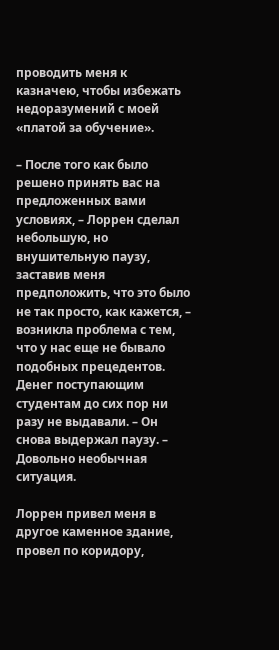проводить меня к казначею, чтобы избежать недоразумений с моей «платой за обучение».

– После того как было решено принять вас на предложенных вами условиях, – Лоррен сделал небольшую, но внушительную паузу, заставив меня предположить, что это было не так просто, как кажется, – возникла проблема с тем, что у нас еще не бывало подобных прецедентов. Денег поступающим студентам до сих пор ни разу не выдавали. – Он снова выдержал паузу. – Довольно необычная ситуация.

Лоррен привел меня в другое каменное здание, провел по коридору,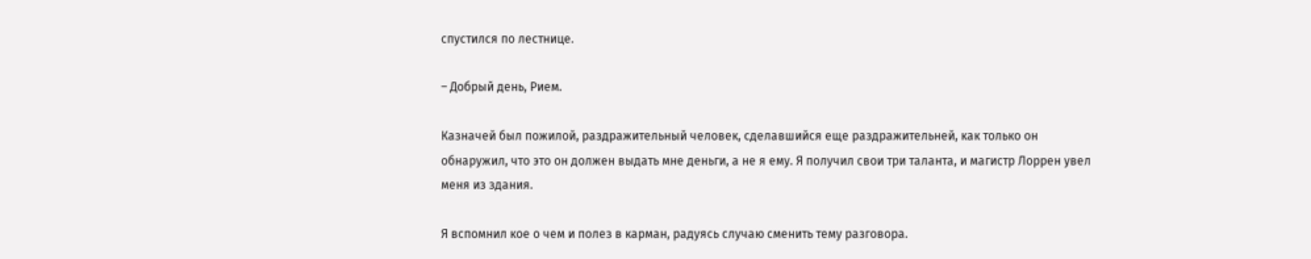спустился по лестнице.

– Добрый день, Рием.

Казначей был пожилой, раздражительный человек, сделавшийся еще раздражительней, как только он обнаружил, что это он должен выдать мне деньги, а не я ему. Я получил свои три таланта, и магистр Лоррен увел меня из здания.

Я вспомнил кое о чем и полез в карман, радуясь случаю сменить тему разговора.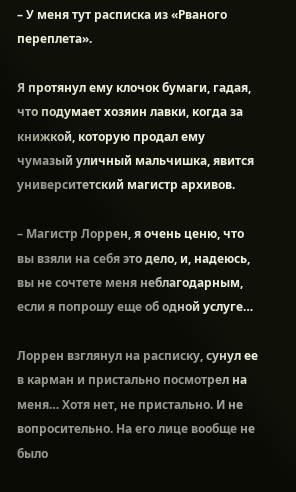– У меня тут расписка из «Рваного переплета».

Я протянул ему клочок бумаги, гадая, что подумает хозяин лавки, когда за книжкой, которую продал ему чумазый уличный мальчишка, явится университетский магистр архивов.

– Магистр Лоррен, я очень ценю, что вы взяли на себя это дело, и, надеюсь, вы не сочтете меня неблагодарным, если я попрошу еще об одной услуге…

Лоррен взглянул на расписку, сунул ее в карман и пристально посмотрел на меня… Хотя нет, не пристально. И не вопросительно. На его лице вообще не было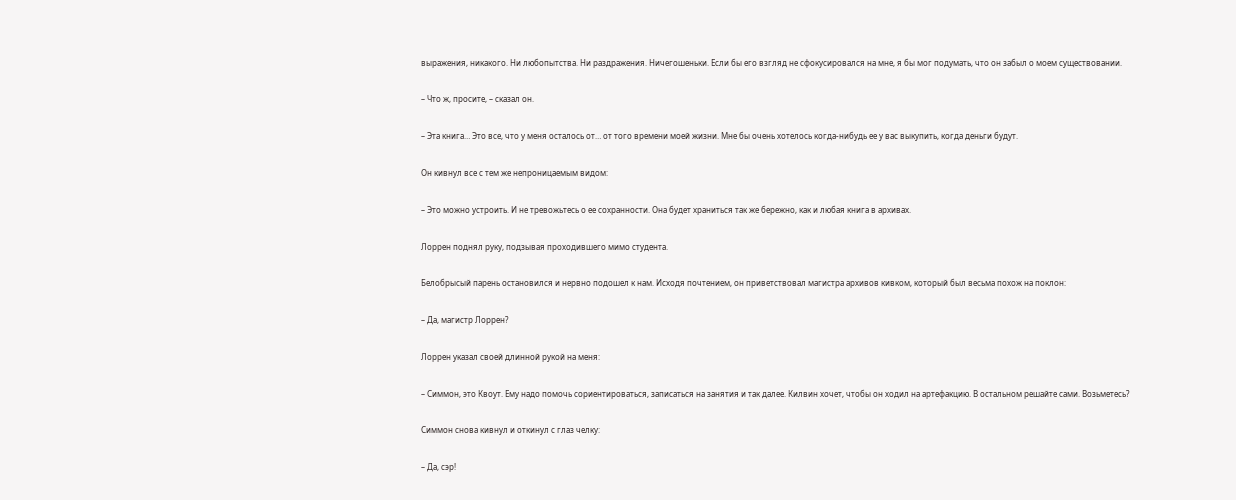выражения, никакого. Ни любопытства. Ни раздражения. Ничегошеньки. Если бы его взгляд не сфокусировался на мне, я бы мог подумать, что он забыл о моем существовании.

– Что ж, просите, – сказал он.

– Эта книга… Это все, что у меня осталось от… от того времени моей жизни. Мне бы очень хотелось когда-нибудь ее у вас выкупить, когда деньги будут.

Он кивнул все с тем же непроницаемым видом:

– Это можно устроить. И не тревожьтесь о ее сохранности. Она будет храниться так же бережно, как и любая книга в архивах.

Лоррен поднял руку, подзывая проходившего мимо студента.

Белобрысый парень остановился и нервно подошел к нам. Исходя почтением, он приветствовал магистра архивов кивком, который был весьма похож на поклон:

– Да, магистр Лоррен?

Лоррен указал своей длинной рукой на меня:

– Симмон, это Квоут. Ему надо помочь сориентироваться, записаться на занятия и так далее. Килвин хочет, чтобы он ходил на артефакцию. В остальном решайте сами. Возьметесь?

Симмон снова кивнул и откинул с глаз челку:

– Да, сэр!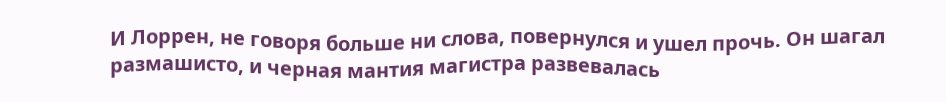И Лоррен, не говоря больше ни слова, повернулся и ушел прочь. Он шагал размашисто, и черная мантия магистра развевалась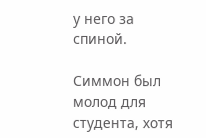у него за спиной.

Симмон был молод для студента, хотя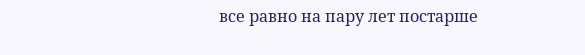все равно на пару лет постарше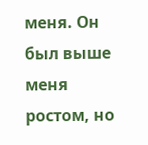меня. Он был выше меня ростом, но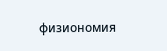физиономия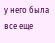у него была все еще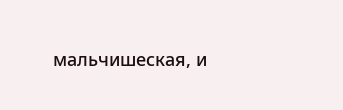мальчишеская, и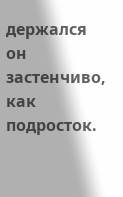держался он застенчиво, как подросток.